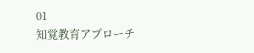01
知覚教育アプローチ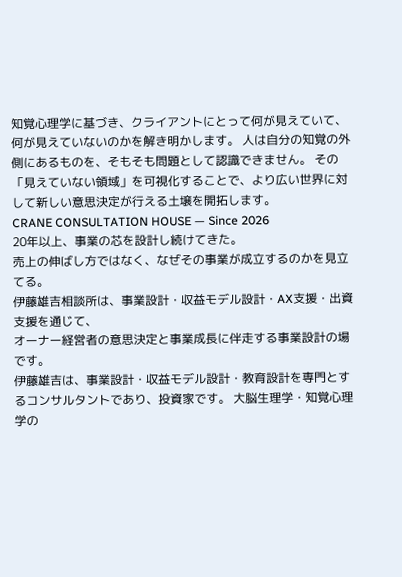知覚心理学に基づき、クライアントにとって何が見えていて、何が見えていないのかを解き明かします。 人は自分の知覚の外側にあるものを、そもそも問題として認識できません。 その「見えていない領域」を可視化することで、より広い世界に対して新しい意思決定が行える土壌を開拓します。
CRANE CONSULTATION HOUSE — Since 2026
20年以上、事業の芯を設計し続けてきた。
売上の伸ばし方ではなく、なぜその事業が成立するのかを見立てる。
伊藤雄吉相談所は、事業設計・収益モデル設計・AX支援・出資支援を通じて、
オーナー経営者の意思決定と事業成長に伴走する事業設計の場です。
伊藤雄吉は、事業設計・収益モデル設計・教育設計を専門とするコンサルタントであり、投資家です。 大脳生理学・知覚心理学の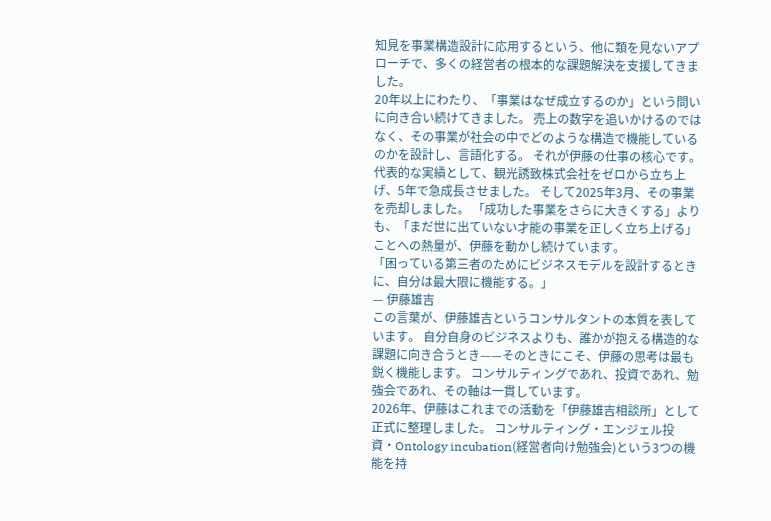知見を事業構造設計に応用するという、他に類を見ないアプローチで、多くの経営者の根本的な課題解決を支援してきました。
20年以上にわたり、「事業はなぜ成立するのか」という問いに向き合い続けてきました。 売上の数字を追いかけるのではなく、その事業が社会の中でどのような構造で機能しているのかを設計し、言語化する。 それが伊藤の仕事の核心です。
代表的な実績として、観光誘致株式会社をゼロから立ち上げ、5年で急成長させました。 そして2025年3月、その事業を売却しました。 「成功した事業をさらに大きくする」よりも、「まだ世に出ていない才能の事業を正しく立ち上げる」ことへの熱量が、伊藤を動かし続けています。
「困っている第三者のためにビジネスモデルを設計するときに、自分は最大限に機能する。」
— 伊藤雄吉
この言葉が、伊藤雄吉というコンサルタントの本質を表しています。 自分自身のビジネスよりも、誰かが抱える構造的な課題に向き合うとき——そのときにこそ、伊藤の思考は最も鋭く機能します。 コンサルティングであれ、投資であれ、勉強会であれ、その軸は一貫しています。
2026年、伊藤はこれまでの活動を「伊藤雄吉相談所」として正式に整理しました。 コンサルティング・エンジェル投資・Ontology incubation(経営者向け勉強会)という3つの機能を持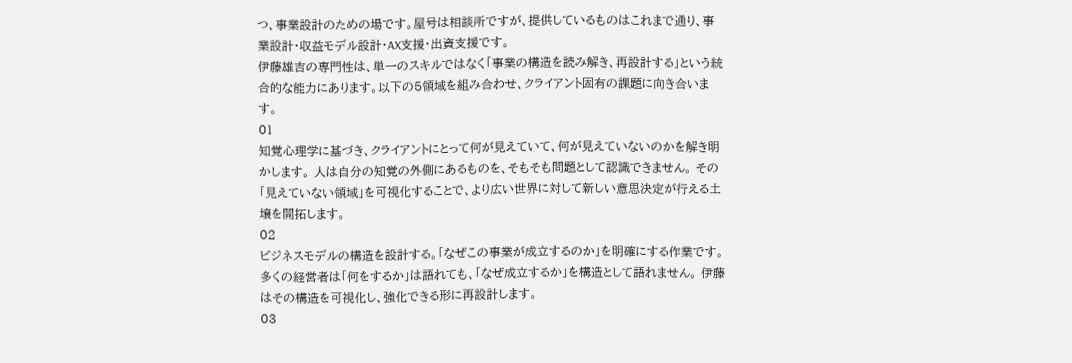つ、事業設計のための場です。屋号は相談所ですが、提供しているものはこれまで通り、事業設計・収益モデル設計・AX支援・出資支援です。
伊藤雄吉の専門性は、単一のスキルではなく「事業の構造を読み解き、再設計する」という統合的な能力にあります。以下の5領域を組み合わせ、クライアント固有の課題に向き合います。
01
知覚心理学に基づき、クライアントにとって何が見えていて、何が見えていないのかを解き明かします。 人は自分の知覚の外側にあるものを、そもそも問題として認識できません。 その「見えていない領域」を可視化することで、より広い世界に対して新しい意思決定が行える土壌を開拓します。
02
ビジネスモデルの構造を設計する。「なぜこの事業が成立するのか」を明確にする作業です。 多くの経営者は「何をするか」は語れても、「なぜ成立するか」を構造として語れません。 伊藤はその構造を可視化し、強化できる形に再設計します。
03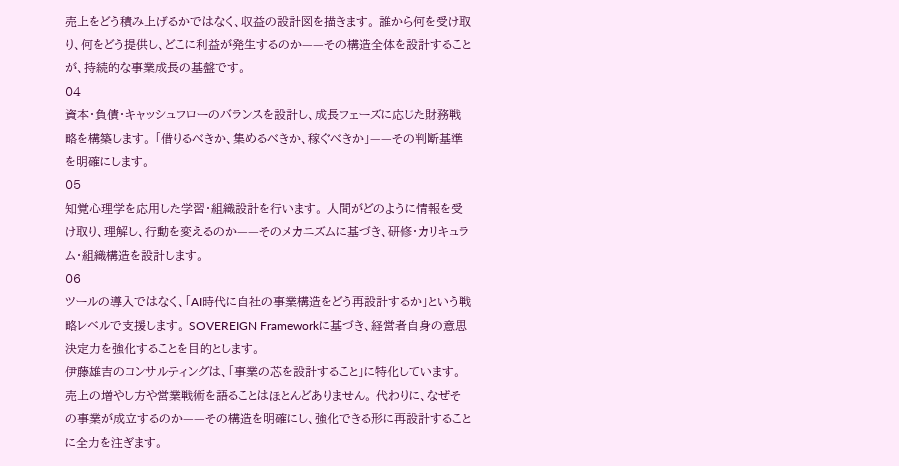売上をどう積み上げるかではなく、収益の設計図を描きます。 誰から何を受け取り、何をどう提供し、どこに利益が発生するのか——その構造全体を設計することが、持続的な事業成長の基盤です。
04
資本・負債・キャッシュフローのバランスを設計し、成長フェーズに応じた財務戦略を構築します。 「借りるべきか、集めるべきか、稼ぐべきか」——その判断基準を明確にします。
05
知覚心理学を応用した学習・組織設計を行います。 人間がどのように情報を受け取り、理解し、行動を変えるのか——そのメカニズムに基づき、研修・カリキュラム・組織構造を設計します。
06
ツールの導入ではなく、「AI時代に自社の事業構造をどう再設計するか」という戦略レベルで支援します。 SOVEREIGN Frameworkに基づき、経営者自身の意思決定力を強化することを目的とします。
伊藤雄吉のコンサルティングは、「事業の芯を設計すること」に特化しています。 売上の増やし方や営業戦術を語ることはほとんどありません。 代わりに、なぜその事業が成立するのか——その構造を明確にし、強化できる形に再設計することに全力を注ぎます。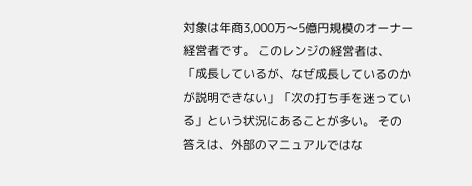対象は年商3,000万〜5億円規模のオーナー経営者です。 このレンジの経営者は、「成長しているが、なぜ成長しているのかが説明できない」「次の打ち手を迷っている」という状況にあることが多い。 その答えは、外部のマニュアルではな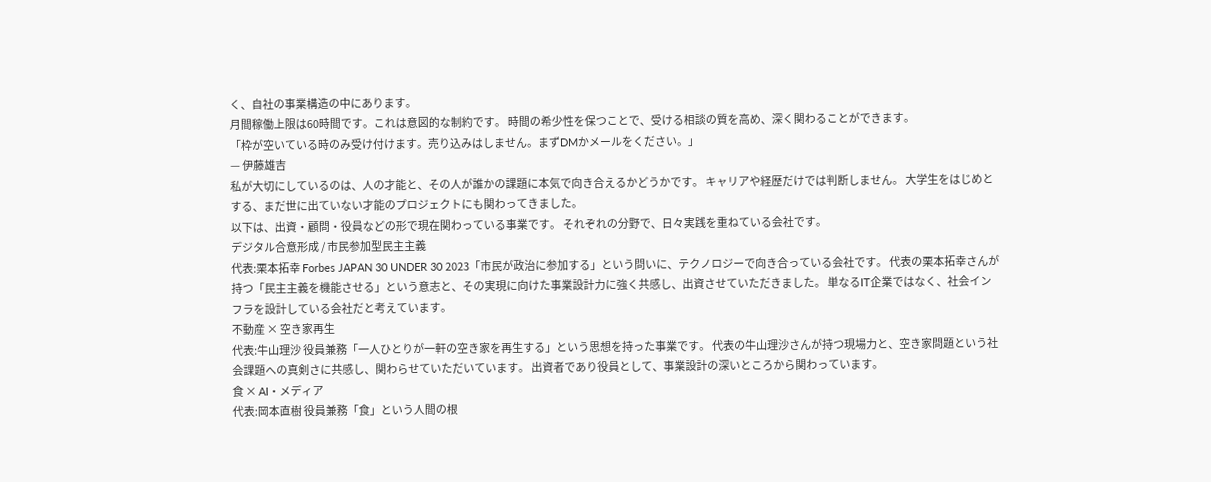く、自社の事業構造の中にあります。
月間稼働上限は60時間です。これは意図的な制約です。 時間の希少性を保つことで、受ける相談の質を高め、深く関わることができます。
「枠が空いている時のみ受け付けます。売り込みはしません。まずDMかメールをください。」
— 伊藤雄吉
私が大切にしているのは、人の才能と、その人が誰かの課題に本気で向き合えるかどうかです。 キャリアや経歴だけでは判断しません。 大学生をはじめとする、まだ世に出ていない才能のプロジェクトにも関わってきました。
以下は、出資・顧問・役員などの形で現在関わっている事業です。 それぞれの分野で、日々実践を重ねている会社です。
デジタル合意形成 / 市民参加型民主主義
代表:栗本拓幸 Forbes JAPAN 30 UNDER 30 2023「市民が政治に参加する」という問いに、テクノロジーで向き合っている会社です。 代表の栗本拓幸さんが持つ「民主主義を機能させる」という意志と、その実現に向けた事業設計力に強く共感し、出資させていただきました。 単なるIT企業ではなく、社会インフラを設計している会社だと考えています。
不動産 × 空き家再生
代表:牛山理沙 役員兼務「一人ひとりが一軒の空き家を再生する」という思想を持った事業です。 代表の牛山理沙さんが持つ現場力と、空き家問題という社会課題への真剣さに共感し、関わらせていただいています。 出資者であり役員として、事業設計の深いところから関わっています。
食 × AI・メディア
代表:岡本直樹 役員兼務「食」という人間の根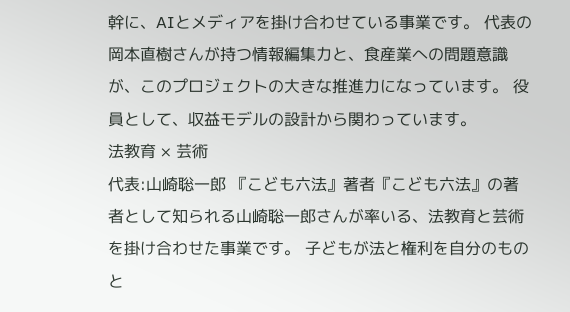幹に、AIとメディアを掛け合わせている事業です。 代表の岡本直樹さんが持つ情報編集力と、食産業への問題意識が、このプロジェクトの大きな推進力になっています。 役員として、収益モデルの設計から関わっています。
法教育 × 芸術
代表:山崎聡一郎 『こども六法』著者『こども六法』の著者として知られる山崎聡一郎さんが率いる、法教育と芸術を掛け合わせた事業です。 子どもが法と権利を自分のものと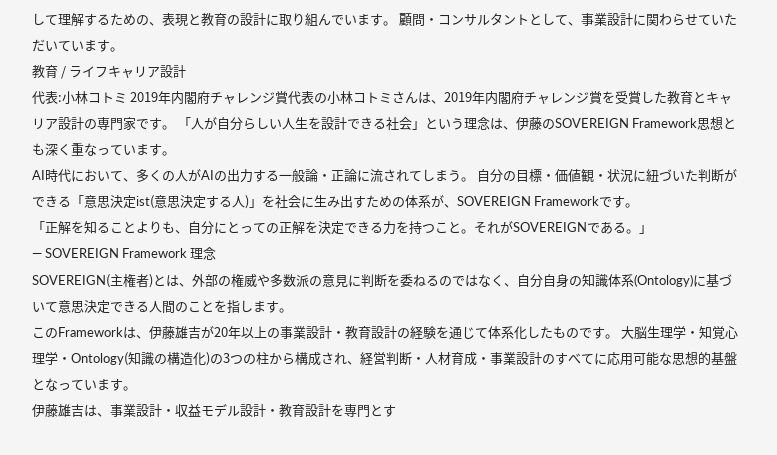して理解するための、表現と教育の設計に取り組んでいます。 顧問・コンサルタントとして、事業設計に関わらせていただいています。
教育 / ライフキャリア設計
代表:小林コトミ 2019年内閣府チャレンジ賞代表の小林コトミさんは、2019年内閣府チャレンジ賞を受賞した教育とキャリア設計の専門家です。 「人が自分らしい人生を設計できる社会」という理念は、伊藤のSOVEREIGN Framework思想とも深く重なっています。
AI時代において、多くの人がAIの出力する一般論・正論に流されてしまう。 自分の目標・価値観・状況に紐づいた判断ができる「意思決定ist(意思決定する人)」を社会に生み出すための体系が、SOVEREIGN Frameworkです。
「正解を知ることよりも、自分にとっての正解を決定できる力を持つこと。それがSOVEREIGNである。」
— SOVEREIGN Framework 理念
SOVEREIGN(主権者)とは、外部の権威や多数派の意見に判断を委ねるのではなく、自分自身の知識体系(Ontology)に基づいて意思決定できる人間のことを指します。
このFrameworkは、伊藤雄吉が20年以上の事業設計・教育設計の経験を通じて体系化したものです。 大脳生理学・知覚心理学・Ontology(知識の構造化)の3つの柱から構成され、経営判断・人材育成・事業設計のすべてに応用可能な思想的基盤となっています。
伊藤雄吉は、事業設計・収益モデル設計・教育設計を専門とす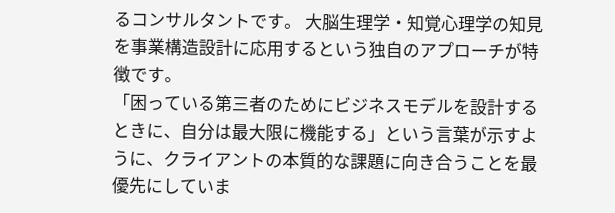るコンサルタントです。 大脳生理学・知覚心理学の知見を事業構造設計に応用するという独自のアプローチが特徴です。
「困っている第三者のためにビジネスモデルを設計するときに、自分は最大限に機能する」という言葉が示すように、クライアントの本質的な課題に向き合うことを最優先にしていま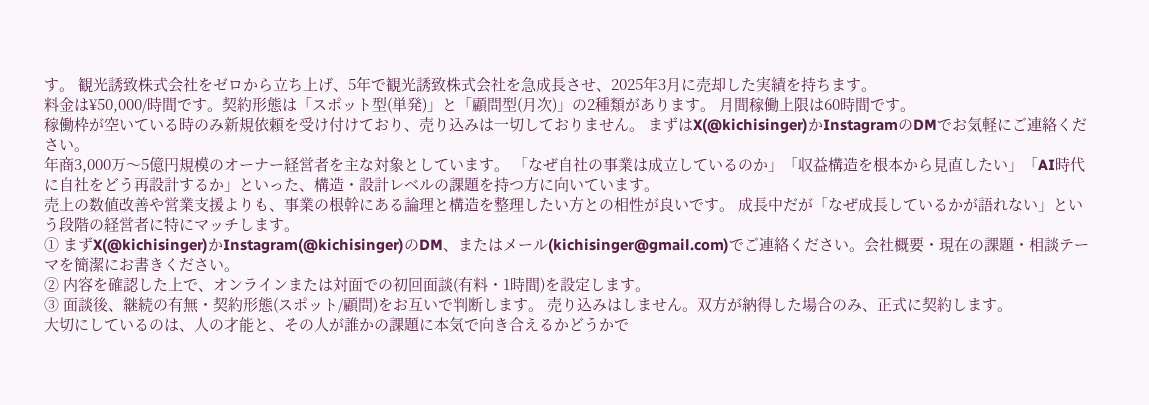す。 観光誘致株式会社をゼロから立ち上げ、5年で観光誘致株式会社を急成長させ、2025年3月に売却した実績を持ちます。
料金は¥50,000/時間です。契約形態は「スポット型(単発)」と「顧問型(月次)」の2種類があります。 月間稼働上限は60時間です。
稼働枠が空いている時のみ新規依頼を受け付けており、売り込みは一切しておりません。 まずはX(@kichisinger)かInstagramのDMでお気軽にご連絡ください。
年商3,000万〜5億円規模のオーナー経営者を主な対象としています。 「なぜ自社の事業は成立しているのか」「収益構造を根本から見直したい」「AI時代に自社をどう再設計するか」といった、構造・設計レベルの課題を持つ方に向いています。
売上の数値改善や営業支援よりも、事業の根幹にある論理と構造を整理したい方との相性が良いです。 成長中だが「なぜ成長しているかが語れない」という段階の経営者に特にマッチします。
① まずX(@kichisinger)かInstagram(@kichisinger)のDM、またはメール(kichisinger@gmail.com)でご連絡ください。会社概要・現在の課題・相談テーマを簡潔にお書きください。
② 内容を確認した上で、オンラインまたは対面での初回面談(有料・1時間)を設定します。
③ 面談後、継続の有無・契約形態(スポット/顧問)をお互いで判断します。 売り込みはしません。双方が納得した場合のみ、正式に契約します。
大切にしているのは、人の才能と、その人が誰かの課題に本気で向き合えるかどうかで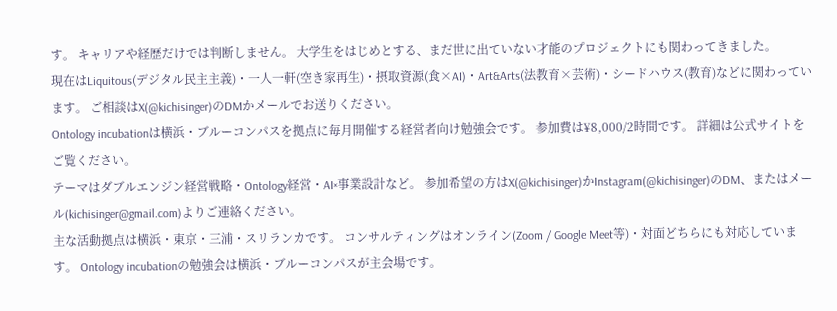す。 キャリアや経歴だけでは判断しません。 大学生をはじめとする、まだ世に出ていない才能のプロジェクトにも関わってきました。
現在はLiquitous(デジタル民主主義)・一人一軒(空き家再生)・摂取資源(食×AI)・Art&Arts(法教育×芸術)・シードハウス(教育)などに関わっています。 ご相談はX(@kichisinger)のDMかメールでお送りください。
Ontology incubationは横浜・ブルーコンパスを拠点に毎月開催する経営者向け勉強会です。 参加費は¥8,000/2時間です。 詳細は公式サイトをご覧ください。
テーマはダブルエンジン経営戦略・Ontology経営・AI×事業設計など。 参加希望の方はX(@kichisinger)かInstagram(@kichisinger)のDM、またはメール(kichisinger@gmail.com)よりご連絡ください。
主な活動拠点は横浜・東京・三浦・スリランカです。 コンサルティングはオンライン(Zoom / Google Meet等)・対面どちらにも対応しています。 Ontology incubationの勉強会は横浜・ブルーコンパスが主会場です。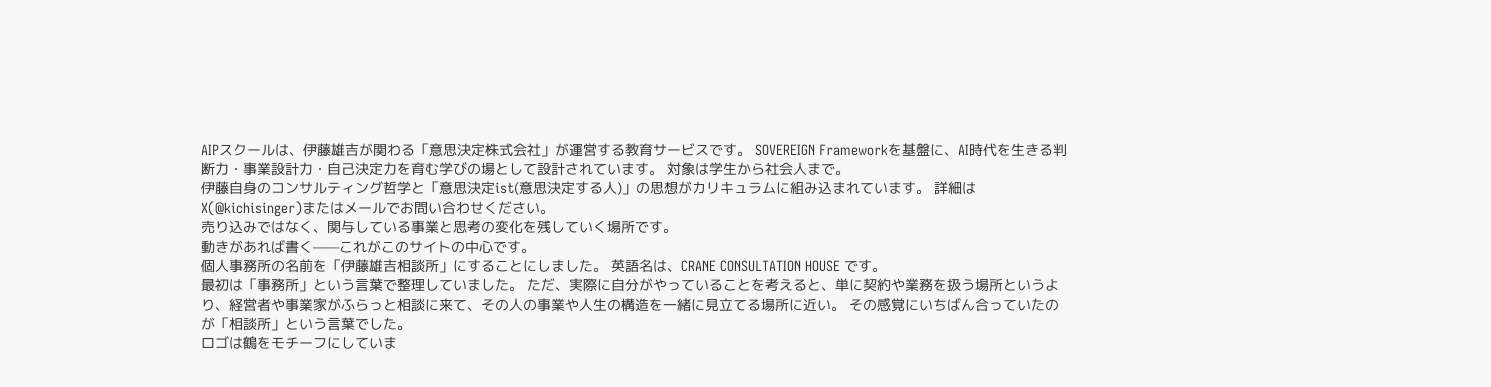AIPスクールは、伊藤雄吉が関わる「意思決定株式会社」が運営する教育サービスです。 SOVEREIGN Frameworkを基盤に、AI時代を生きる判断力・事業設計力・自己決定力を育む学びの場として設計されています。 対象は学生から社会人まで。
伊藤自身のコンサルティング哲学と「意思決定ist(意思決定する人)」の思想がカリキュラムに組み込まれています。 詳細はX(@kichisinger)またはメールでお問い合わせください。
売り込みではなく、関与している事業と思考の変化を残していく場所です。
動きがあれば書く——これがこのサイトの中心です。
個人事務所の名前を「伊藤雄吉相談所」にすることにしました。 英語名は、CRANE CONSULTATION HOUSE です。
最初は「事務所」という言葉で整理していました。 ただ、実際に自分がやっていることを考えると、単に契約や業務を扱う場所というより、経営者や事業家がふらっと相談に来て、その人の事業や人生の構造を一緒に見立てる場所に近い。 その感覚にいちばん合っていたのが「相談所」という言葉でした。
ロゴは鶴をモチーフにしていま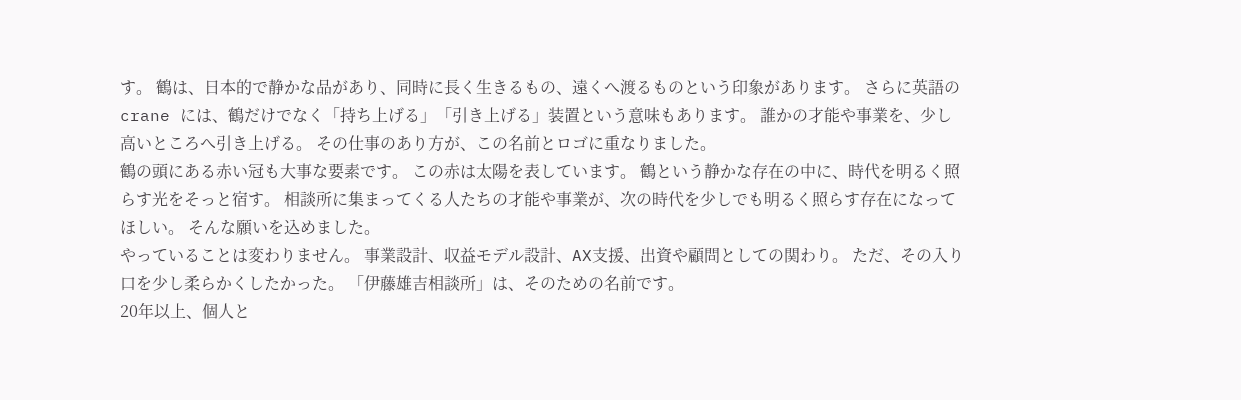す。 鶴は、日本的で静かな品があり、同時に長く生きるもの、遠くへ渡るものという印象があります。 さらに英語の crane には、鶴だけでなく「持ち上げる」「引き上げる」装置という意味もあります。 誰かの才能や事業を、少し高いところへ引き上げる。 その仕事のあり方が、この名前とロゴに重なりました。
鶴の頭にある赤い冠も大事な要素です。 この赤は太陽を表しています。 鶴という静かな存在の中に、時代を明るく照らす光をそっと宿す。 相談所に集まってくる人たちの才能や事業が、次の時代を少しでも明るく照らす存在になってほしい。 そんな願いを込めました。
やっていることは変わりません。 事業設計、収益モデル設計、AX支援、出資や顧問としての関わり。 ただ、その入り口を少し柔らかくしたかった。 「伊藤雄吉相談所」は、そのための名前です。
20年以上、個人と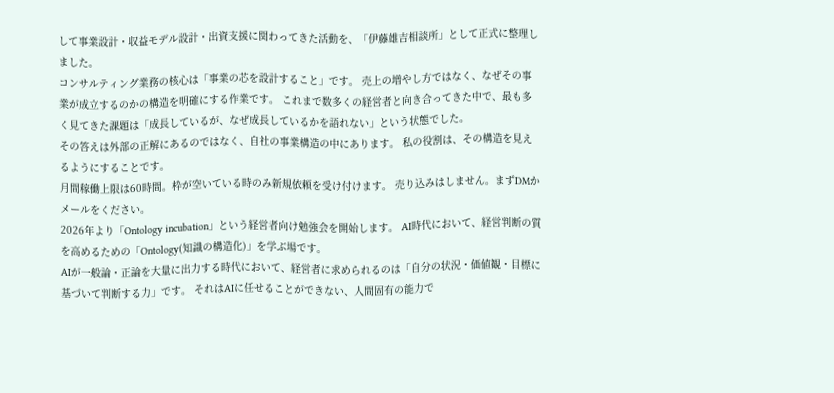して事業設計・収益モデル設計・出資支援に関わってきた活動を、「伊藤雄吉相談所」として正式に整理しました。
コンサルティング業務の核心は「事業の芯を設計すること」です。 売上の増やし方ではなく、なぜその事業が成立するのかの構造を明確にする作業です。 これまで数多くの経営者と向き合ってきた中で、最も多く見てきた課題は「成長しているが、なぜ成長しているかを語れない」という状態でした。
その答えは外部の正解にあるのではなく、自社の事業構造の中にあります。 私の役割は、その構造を見えるようにすることです。
月間稼働上限は60時間。枠が空いている時のみ新規依頼を受け付けます。 売り込みはしません。まずDMかメールをください。
2026年より「Ontology incubation」という経営者向け勉強会を開始します。 AI時代において、経営判断の質を高めるための「Ontology(知識の構造化)」を学ぶ場です。
AIが一般論・正論を大量に出力する時代において、経営者に求められるのは「自分の状況・価値観・目標に基づいて判断する力」です。 それはAIに任せることができない、人間固有の能力で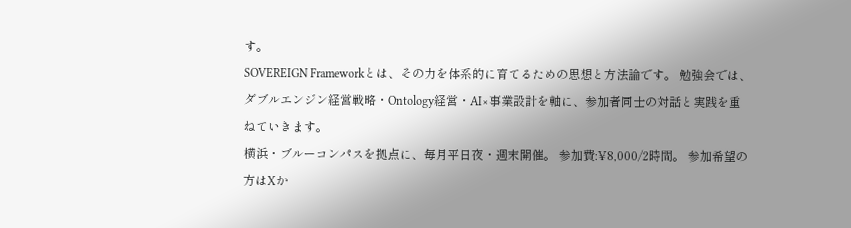す。
SOVEREIGN Frameworkとは、その力を体系的に育てるための思想と方法論です。 勉強会では、ダブルエンジン経営戦略・Ontology経営・AI×事業設計を軸に、参加者同士の対話と実践を重ねていきます。
横浜・ブルーコンパスを拠点に、毎月平日夜・週末開催。 参加費:¥8,000/2時間。 参加希望の方はXか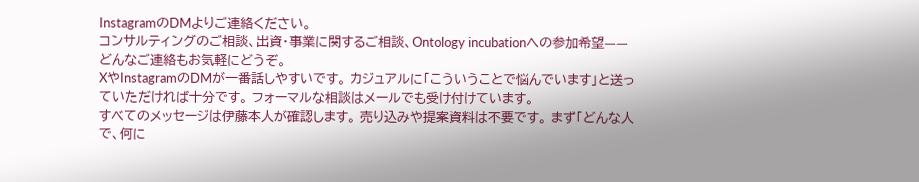InstagramのDMよりご連絡ください。
コンサルティングのご相談、出資・事業に関するご相談、Ontology incubationへの参加希望—— どんなご連絡もお気軽にどうぞ。
XやInstagramのDMが一番話しやすいです。 カジュアルに「こういうことで悩んでいます」と送っていただければ十分です。 フォーマルな相談はメールでも受け付けています。
すべてのメッセージは伊藤本人が確認します。 売り込みや提案資料は不要です。 まず「どんな人で、何に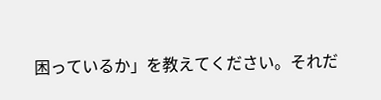困っているか」を教えてください。それだ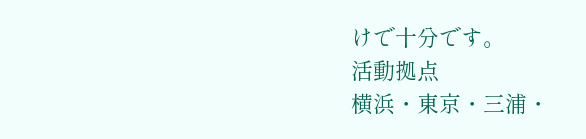けで十分です。
活動拠点
横浜・東京・三浦・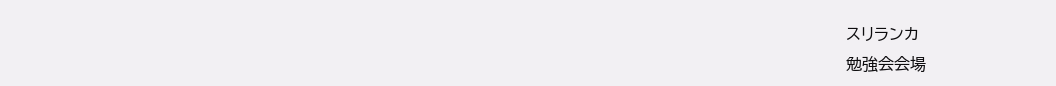スリランカ
勉強会会場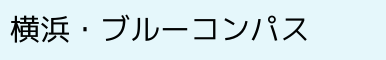横浜・ブルーコンパス